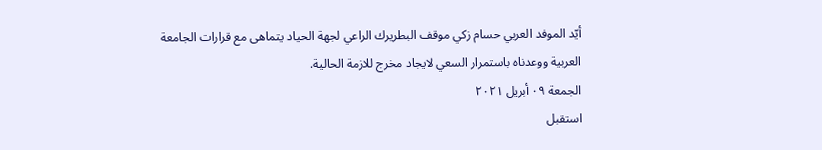أيّد الموفد العربي حسام زكي موقف البطريرك الراعي لجهة الحياد يتماهى مع قرارات الجامعة العربية ووعدناه باستمرار السعي لايجاد مخرج للازمة الحالية.
الجمعة ٠٩ أبريل ٢٠٢١
استقبل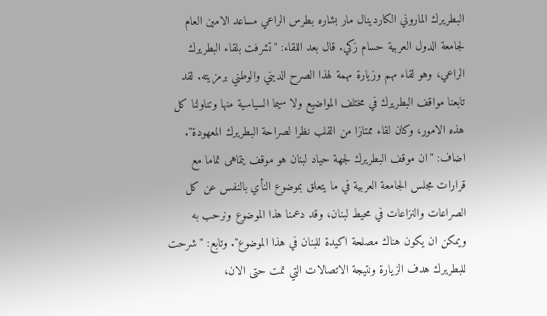البطريرك الماروني الكاردينال مار بشاره بطرس الراعي مساعد الامين العام لجامعة الدول العربية حسام زكي. قال بعد اللقاء: "تشرفت بلقاء البطريرك الراعي، وهو لقاء مهم وزيارة مهمة لهذا الصرح الديني والوطني برمزيته. لقد تابعنا مواقف البطريرك في مختلف المواضيع ولا سيما السياسية منها وتناولنا كل هذه الامور، وكان لقاء ممتازا من القلب نظرا لصراحة البطريرك المعهودة". اضاف: "ان موقف البطريرك لجهة حياد لبنان هو موقف يتماهى تماما مع قرارات مجلس الجامعة العربية في ما يتعلق بموضوع النأي بالنفس عن كل الصراعات والنزاعات في محيط لبنان، وقد دعمنا هذا الموضوع ونرحب به ويمكن ان يكون هناك مصلحة اكيدة للبنان في هذا الموضوع". وتابع: "شرحت للبطريرك هدف الزيارة ونتيجة الاتصالات التي تمت حتى الان،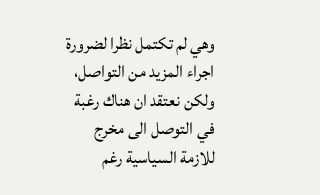وهي لم تكتمل نظرا لضرورة اجراء المزيد من التواصل، ولكن نعتقد ان هناك رغبة في التوصل الى مخرج للازمة السياسية رغم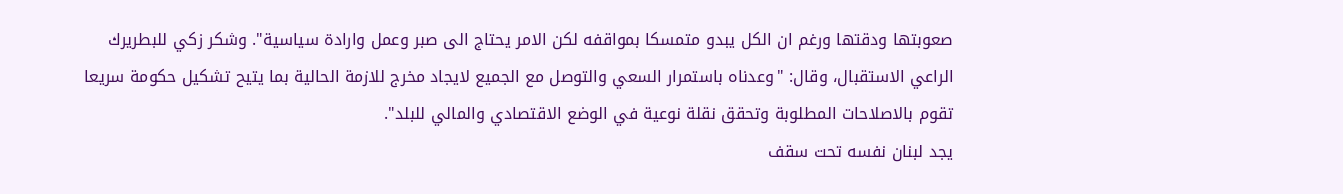صعوبتها ودقتها ورغم ان الكل يبدو متمسكا بمواقفه لكن الامر يحتاج الى صبر وعمل وارادة سياسية". وشكر زكي للبطريرك الراعي الاستقبال، وقال: "وعدناه باستمرار السعي والتوصل مع الجميع لايجاد مخرج للازمة الحالية بما يتيح تشكيل حكومة سريعا تقوم بالاصلاحات المطلوبة وتحقق نقلة نوعية في الوضع الاقتصادي والمالي للبلد".
يجد لبنان نفسه تحت سقف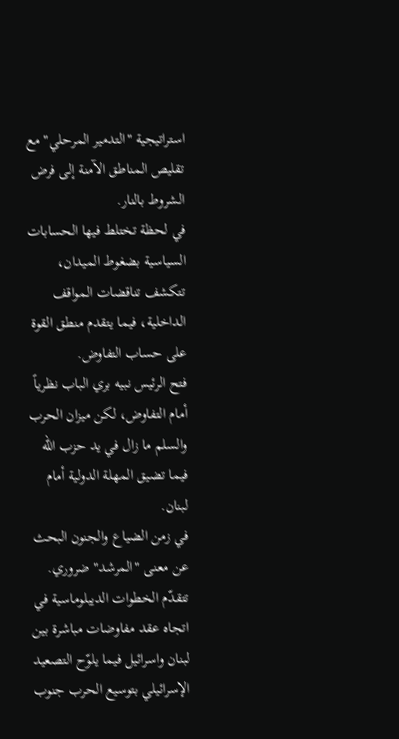استراتيجية "التدمير المرحلي" مع تقليص المناطق الآمنة إلى فرض الشروط بالنار.
في لحظة تختلط فيها الحسابات السياسية بضغوط الميدان، تتكشف تناقضات المواقف الداخلية، فيما يتقدم منطق القوة على حساب التفاوض.
فتح الرئيس نبيه بري الباب نظرياً أمام التفاوض، لكن ميزان الحرب والسلم ما زال في يد حزب الله فيما تضيق المهلة الدولية أمام لبنان.
في زمن الضياع والجنون البحث عن معنى "المرشد" ضروري.
تتقدّم الخطوات الديبلوماسية في اتجاه عقد مفاوضات مباشرة بين لبنان واسرائيل فيما يلوّح التصعيد الإسرائيلي بتوسيع الحرب جنوب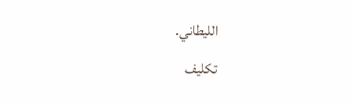الليطاني.
تكليف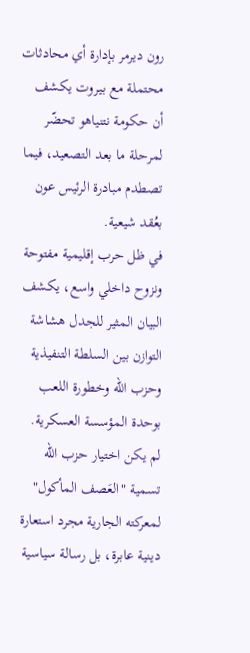رون ديرمر بإدارة أي محادثات محتملة مع بيروت يكشف أن حكومة نتنياهو تحضّر لمرحلة ما بعد التصعيد، فيما تصطدم مبادرة الرئيس عون بعُقد شيعية.
في ظل حرب إقليمية مفتوحة ونزوح داخلي واسع، يكشف البيان المثير للجدل هشاشة التوازن بين السلطة التنفيذية وحزب الله وخطورة اللعب بوحدة المؤسسة العسكرية.
لم يكن اختيار حزب الله تسمية "العَصف المأكول" لمعركته الجارية مجرد استعارة دينية عابرة، بل رسالة سياسية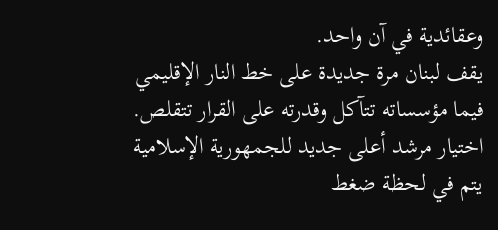وعقائدية في آن واحد.
يقف لبنان مرة جديدة على خط النار الإقليمي فيما مؤسساته تتآكل وقدرته على القرار تتقلص.
اختيار مرشد أعلى جديد للجمهورية الإسلامية يتم في لحظة ضغط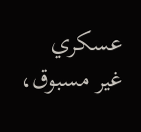عسكري غير مسبوق،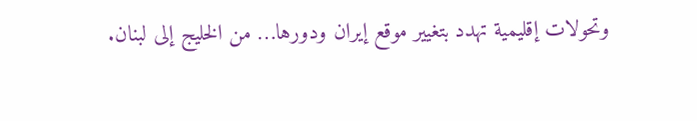وتحولات إقليمية تهدد بتغيير موقع إيران ودورها… من الخليج إلى لبنان.